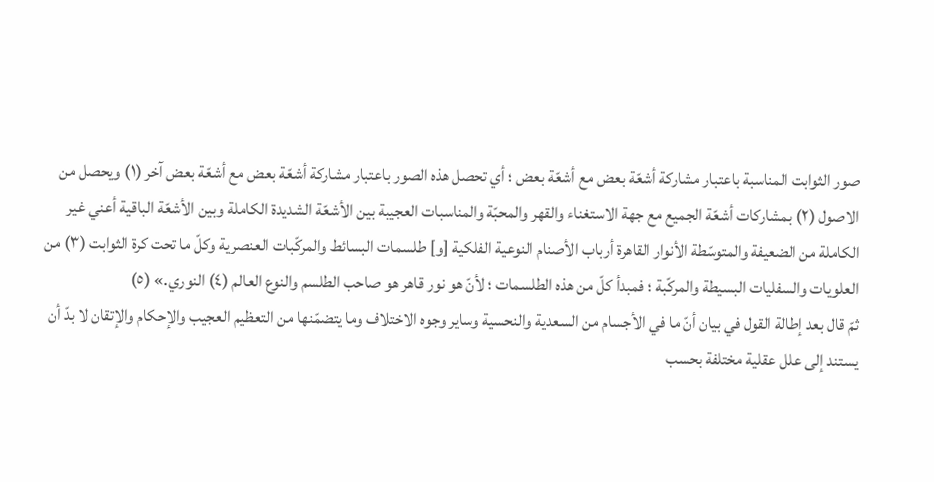صور الثوابت المناسبة باعتبار مشاركة أشعّة بعض مع أشعّة بعض ؛ أي تحصل هذه الصور باعتبار مشاركة أشعّة بعض مع أشعّة بعض آخر (١) ويحصل من الاصول (٢) بمشاركات أشعّة الجميع مع جهة الاستغناء والقهر والمحبّة والمناسبات العجيبة بين الأشعّة الشديدة الكاملة وبين الأشعّة الباقية أعني غير الكاملة من الضعيفة والمتوسّطة الأنوار القاهرة أرباب الأصنام النوعية الفلكية [و] طلسمات البسائط والمركّبات العنصرية وكلّ ما تحت كرة الثوابت (٣) من العلويات والسفليات البسيطة والمركّبة ؛ فمبدأ كلّ من هذه الطلسمات ؛ لأنّ هو نور قاهر هو صاحب الطلسم والنوع العالم (٤) النوري.» (٥)
ثمّ قال بعد إطالة القول في بيان أنّ ما في الأجسام من السعدية والنحسية وساير وجوه الاختلاف وما يتضمّنها من التعظيم العجيب والإحكام والإتقان لا بدّ أن يستند إلى علل عقلية مختلفة بحسب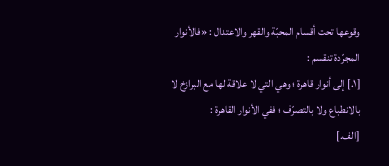وقوعها تحت أقسام المحبّة والقهر والاعتدال : «فالأنوار المجرّدة تنقسم :
[١.] إلى أنوار قاهرة ؛ وهي التي لا علاقة لها مع البرازخ لا بالانطباع ولا بالتصرّف ؛ ففي الأنوار القاهرة :
[الف.]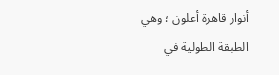أنوار قاهرة أعلون ؛ وهي الطبقة الطولية في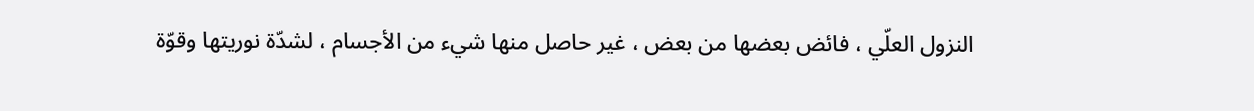النزول العلّي ، فائض بعضها من بعض ، غير حاصل منها شيء من الأجسام ، لشدّة نوريتها وقوّة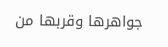جواهرها وقربها من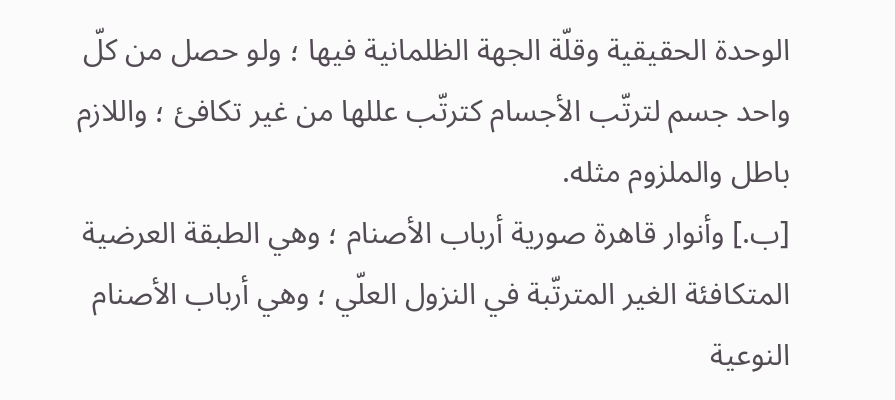الوحدة الحقيقية وقلّة الجهة الظلمانية فيها ؛ ولو حصل من كلّ واحد جسم لترتّب الأجسام كترتّب عللها من غير تكافئ ؛ واللازم باطل والملزوم مثله.
[ب.] وأنوار قاهرة صورية أرباب الأصنام ؛ وهي الطبقة العرضية المتكافئة الغير المترتّبة في النزول العلّي ؛ وهي أرباب الأصنام النوعية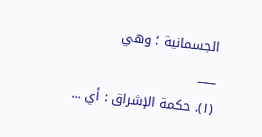الجسمانية ؛ وهي
___
(١). حكمة الإشراق : أي ...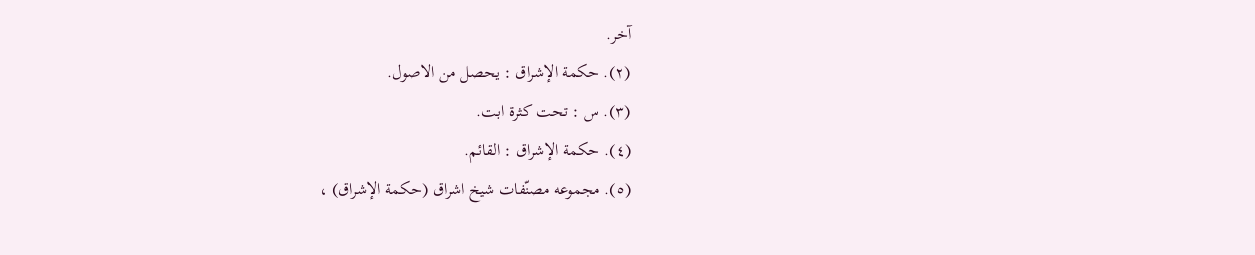آخر.
(٢). حكمة الإشراق : يحصل من الاصول.
(٣). س : تحت كثرة ابت.
(٤). حكمة الإشراق : القائم.
(٥). مجموعه مصنّفات شيخ اشراق (حكمة الإشراق) ،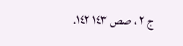ج ٢ ، صص ١٤٣ ١٤٢.